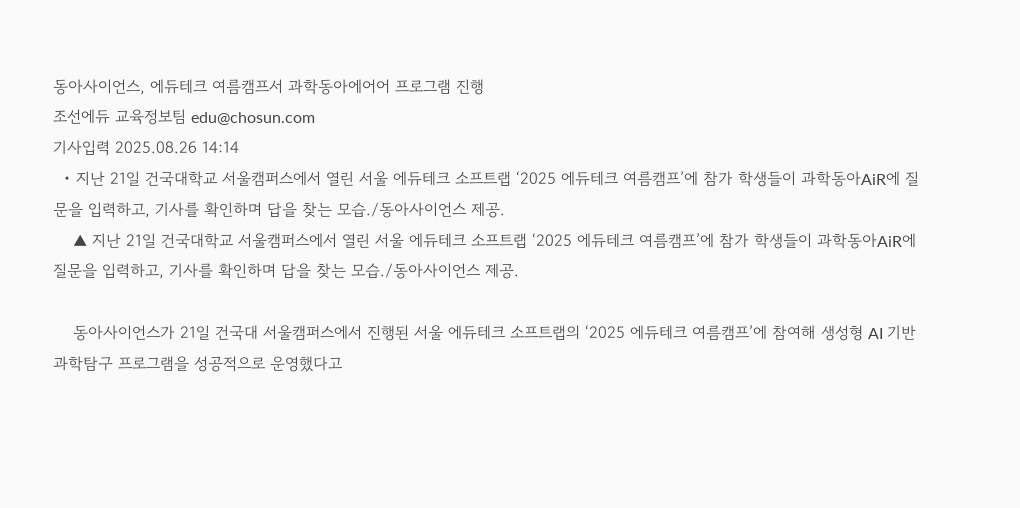동아사이언스, 에듀테크 여름캠프서 과학동아에어어 프로그램 진행
조선에듀 교육정보팀 edu@chosun.com
기사입력 2025.08.26 14:14
  • 지난 21일 건국대학교 서울캠퍼스에서 열린 서울 에듀테크 소프트랩 ‘2025 에듀테크 여름캠프’에 참가 학생들이 과학동아AiR에 질문을 입력하고, 기사를 확인하며 답을 찾는 모습./동아사이언스 제공.
    ▲ 지난 21일 건국대학교 서울캠퍼스에서 열린 서울 에듀테크 소프트랩 ‘2025 에듀테크 여름캠프’에 참가 학생들이 과학동아AiR에 질문을 입력하고, 기사를 확인하며 답을 찾는 모습./동아사이언스 제공.

    동아사이언스가 21일 건국대 서울캠퍼스에서 진행된 서울 에듀테크 소프트랩의 ‘2025 에듀테크 여름캠프’에 참여해 생성형 AI 기반 과학탐구 프로그램을 성공적으로 운영했다고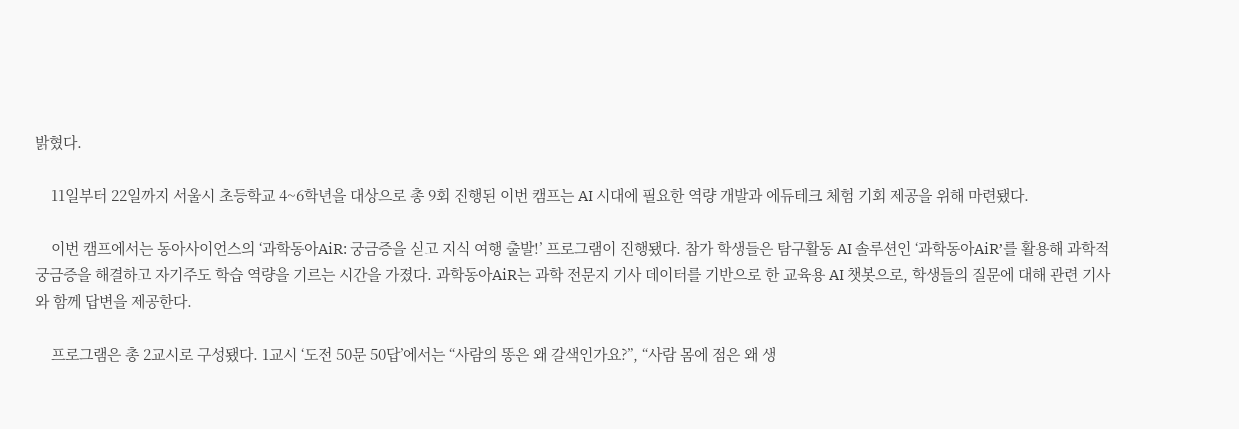밝혔다.

    11일부터 22일까지 서울시 초등학교 4~6학년을 대상으로 총 9회 진행된 이번 캠프는 AI 시대에 필요한 역량 개발과 에듀테크 체험 기회 제공을 위해 마련됐다.

    이번 캠프에서는 동아사이언스의 ‘과학동아AiR: 궁금증을 싣고 지식 여행 출발!’ 프로그램이 진행됐다. 참가 학생들은 탐구활동 AI 솔루션인 ‘과학동아AiR’를 활용해 과학적 궁금증을 해결하고 자기주도 학습 역량을 기르는 시간을 가졌다. 과학동아AiR는 과학 전문지 기사 데이터를 기반으로 한 교육용 AI 챗봇으로, 학생들의 질문에 대해 관련 기사와 함께 답변을 제공한다.

    프로그램은 총 2교시로 구성됐다. 1교시 ‘도전 50문 50답’에서는 “사람의 똥은 왜 갈색인가요?”, “사람 몸에 점은 왜 생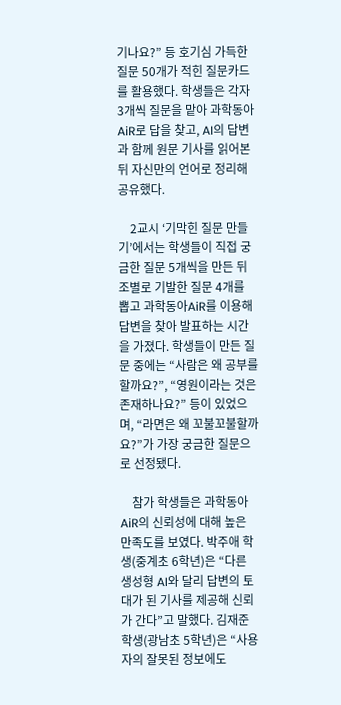기나요?” 등 호기심 가득한 질문 50개가 적힌 질문카드를 활용했다. 학생들은 각자 3개씩 질문을 맡아 과학동아AiR로 답을 찾고, AI의 답변과 함께 원문 기사를 읽어본 뒤 자신만의 언어로 정리해 공유했다.

    2교시 ‘기막힌 질문 만들기’에서는 학생들이 직접 궁금한 질문 5개씩을 만든 뒤 조별로 기발한 질문 4개를 뽑고 과학동아AiR를 이용해 답변을 찾아 발표하는 시간을 가졌다. 학생들이 만든 질문 중에는 “사람은 왜 공부를 할까요?”, “영원이라는 것은 존재하나요?” 등이 있었으며, “라면은 왜 꼬불꼬불할까요?”가 가장 궁금한 질문으로 선정됐다.

    참가 학생들은 과학동아AiR의 신뢰성에 대해 높은 만족도를 보였다. 박주애 학생(중계초 6학년)은 “다른 생성형 AI와 달리 답변의 토대가 된 기사를 제공해 신뢰가 간다”고 말했다. 김재준 학생(광남초 5학년)은 “사용자의 잘못된 정보에도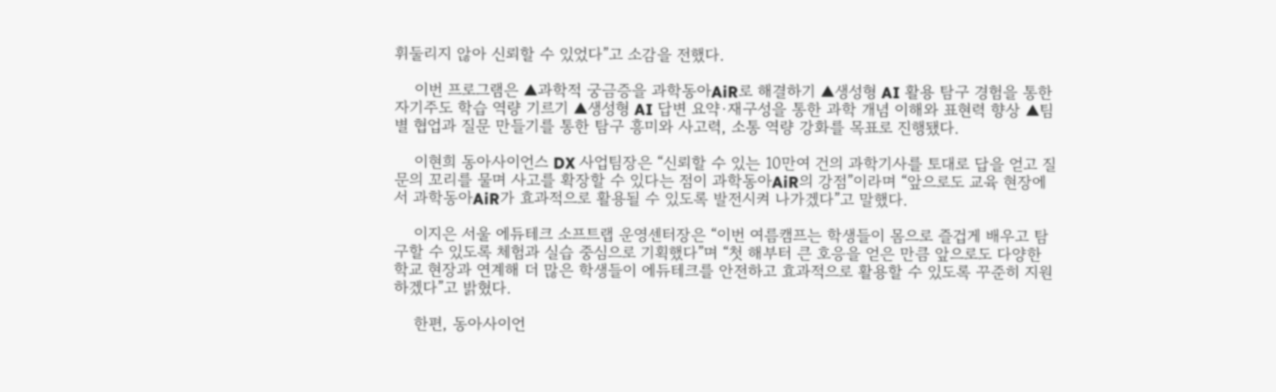휘둘리지 않아 신뢰할 수 있었다”고 소감을 전했다.

    이번 프로그램은 ▲과학적 궁금증을 과학동아AiR로 해결하기 ▲생성형 AI 활용 탐구 경험을 통한 자기주도 학습 역량 기르기 ▲생성형 AI 답변 요약·재구성을 통한 과학 개념 이해와 표현력 향상 ▲팀별 협업과 질문 만들기를 통한 탐구 흥미와 사고력, 소통 역량 강화를 목표로 진행됐다.

    이현희 동아사이언스 DX 사업팀장은 “신뢰할 수 있는 10만여 건의 과학기사를 토대로 답을 얻고 질문의 꼬리를 물며 사고를 확장할 수 있다는 점이 과학동아AiR의 강점”이라며 “앞으로도 교육 현장에서 과학동아AiR가 효과적으로 활용될 수 있도록 발전시켜 나가겠다”고 말했다.

    이지은 서울 에듀테크 소프트랩 운영센터장은 “이번 여름캠프는 학생들이 몸으로 즐겁게 배우고 탐구할 수 있도록 체험과 실습 중심으로 기획했다”며 “첫 해부터 큰 호응을 얻은 만큼 앞으로도 다양한 학교 현장과 연계해 더 많은 학생들이 에듀테크를 안전하고 효과적으로 활용할 수 있도록 꾸준히 지원하겠다”고 밝혔다.

    한편, 동아사이언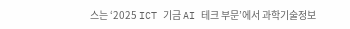스는 ‘2025 ICT 기금 AI 테크 부문’에서 과학기술정보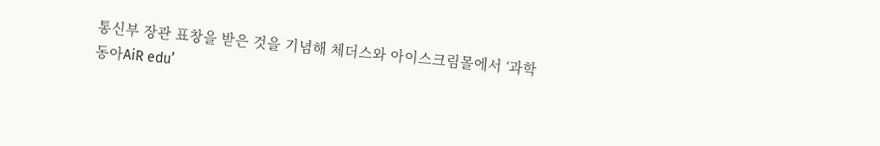통신부 장관 표창을 받은 것을 기념해 체더스와 아이스크림몰에서 ‘과학동아AiR edu’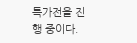특가전을 진행 중이다.